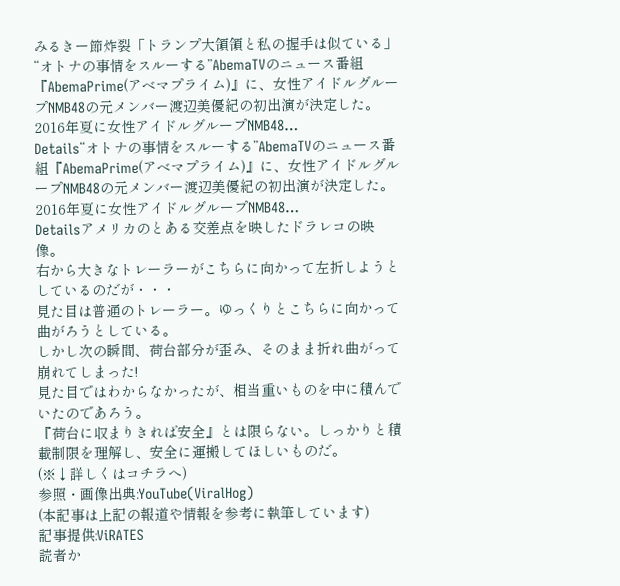みるきー節炸裂「トランプ大領領と私の握手は似ている」
“オトナの事情をスルーする”AbemaTVのニュース番組『AbemaPrime(アベマプライム)』に、女性アイドルグループNMB48の元メンバー渡辺美優紀の初出演が決定した。 2016年夏に女性アイドルグループNMB48…
Details“オトナの事情をスルーする”AbemaTVのニュース番組『AbemaPrime(アベマプライム)』に、女性アイドルグループNMB48の元メンバー渡辺美優紀の初出演が決定した。 2016年夏に女性アイドルグループNMB48…
Detailsアメリカのとある交差点を映したドラレコの映像。
右から大きなトレーラーがこちらに向かって左折しようとしているのだが・・・
見た目は普通のトレーラー。ゆっくりとこちらに向かって曲がろうとしている。
しかし次の瞬間、荷台部分が歪み、そのまま折れ曲がって崩れてしまった!
見た目ではわからなかったが、相当重いものを中に積んでいたのであろう。
『荷台に収まりきれば安全』とは限らない。しっかりと積載制限を理解し、安全に運搬してほしいものだ。
(※↓詳しくはコチラへ)
参照・画像出典:YouTube(ViralHog)
(本記事は上記の報道や情報を参考に執筆しています)
記事提供:ViRATES
読者か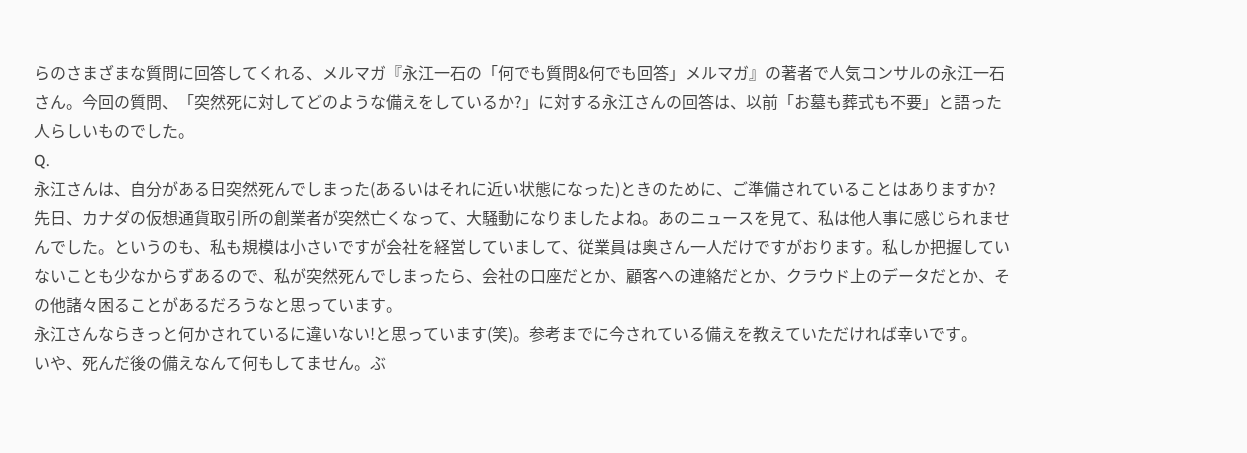らのさまざまな質問に回答してくれる、メルマガ『永江一石の「何でも質問&何でも回答」メルマガ』の著者で人気コンサルの永江一石さん。今回の質問、「突然死に対してどのような備えをしているか?」に対する永江さんの回答は、以前「お墓も葬式も不要」と語った人らしいものでした。
Q.
永江さんは、自分がある日突然死んでしまった(あるいはそれに近い状態になった)ときのために、ご準備されていることはありますか?
先日、カナダの仮想通貨取引所の創業者が突然亡くなって、大騒動になりましたよね。あのニュースを見て、私は他人事に感じられませんでした。というのも、私も規模は小さいですが会社を経営していまして、従業員は奥さん一人だけですがおります。私しか把握していないことも少なからずあるので、私が突然死んでしまったら、会社の口座だとか、顧客への連絡だとか、クラウド上のデータだとか、その他諸々困ることがあるだろうなと思っています。
永江さんならきっと何かされているに違いない!と思っています(笑)。参考までに今されている備えを教えていただければ幸いです。
いや、死んだ後の備えなんて何もしてません。ぶ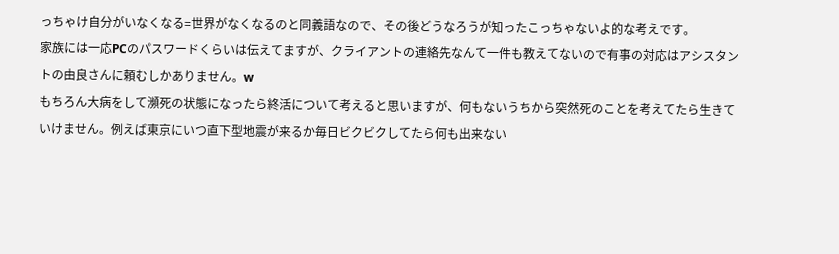っちゃけ自分がいなくなる=世界がなくなるのと同義語なので、その後どうなろうが知ったこっちゃないよ的な考えです。
家族には一応PCのパスワードくらいは伝えてますが、クライアントの連絡先なんて一件も教えてないので有事の対応はアシスタントの由良さんに頼むしかありません。w
もちろん大病をして瀕死の状態になったら終活について考えると思いますが、何もないうちから突然死のことを考えてたら生きていけません。例えば東京にいつ直下型地震が来るか毎日ビクビクしてたら何も出来ない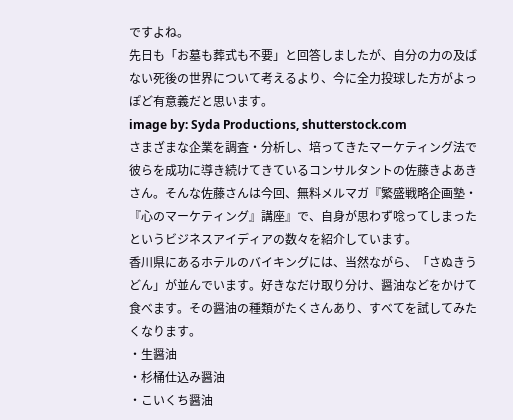ですよね。
先日も「お墓も葬式も不要」と回答しましたが、自分の力の及ばない死後の世界について考えるより、今に全力投球した方がよっぽど有意義だと思います。
image by: Syda Productions, shutterstock.com
さまざまな企業を調査・分析し、培ってきたマーケティング法で彼らを成功に導き続けてきているコンサルタントの佐藤きよあきさん。そんな佐藤さんは今回、無料メルマガ『繁盛戦略企画塾・『心のマーケティング』講座』で、自身が思わず唸ってしまったというビジネスアイディアの数々を紹介しています。
香川県にあるホテルのバイキングには、当然ながら、「さぬきうどん」が並んでいます。好きなだけ取り分け、醤油などをかけて食べます。その醤油の種類がたくさんあり、すべてを試してみたくなります。
・生醤油
・杉桶仕込み醤油
・こいくち醤油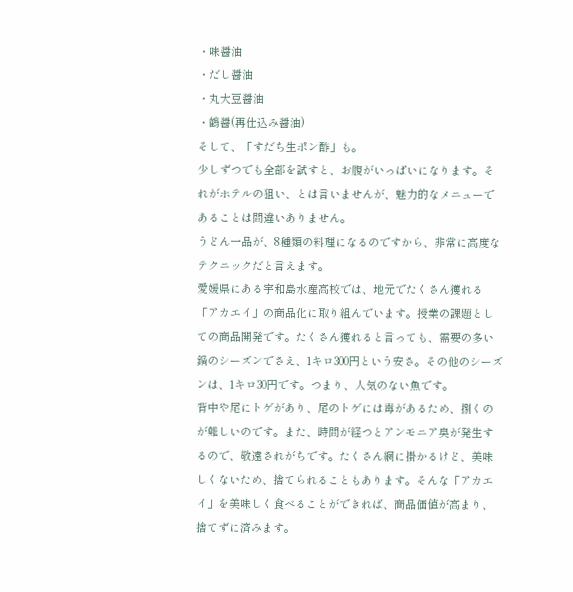・味醤油
・だし醤油
・丸大豆醤油
・鶴醤(再仕込み醤油)
そして、「すだち生ポン酢」も。
少しずつでも全部を試すと、お腹がいっぱいになります。それがホテルの狙い、とは言いませんが、魅力的なメニューであることは間違いありません。
うどん一品が、8種類の料理になるのですから、非常に高度なテクニックだと言えます。
愛媛県にある宇和島水産高校では、地元でたくさん獲れる「アカエイ」の商品化に取り組んでいます。授業の課題としての商品開発です。たくさん獲れると言っても、需要の多い鍋のシーズンでさえ、1キロ300円という安さ。その他のシーズンは、1キロ30円です。つまり、人気のない魚です。
背中や尾にトゲがあり、尾のトゲには毒があるため、捌くのが難しいのです。また、時間が経つとアンモニア臭が発生するので、敬遠されがちです。たくさん網に掛かるけど、美味しくないため、捨てられることもあります。そんな「アカエイ」を美味しく食べることができれば、商品価値が高まり、捨てずに済みます。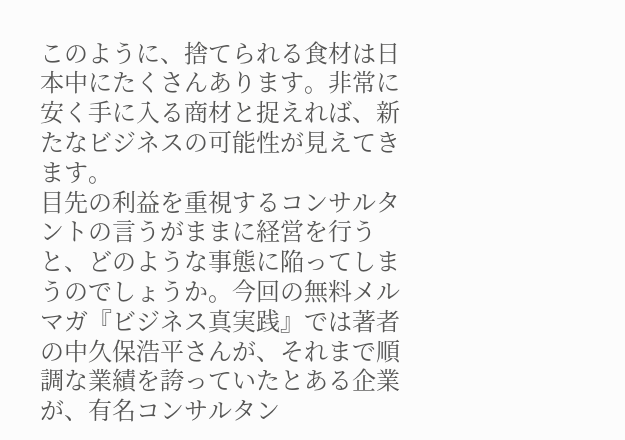このように、捨てられる食材は日本中にたくさんあります。非常に安く手に入る商材と捉えれば、新たなビジネスの可能性が見えてきます。
目先の利益を重視するコンサルタントの言うがままに経営を行うと、どのような事態に陥ってしまうのでしょうか。今回の無料メルマガ『ビジネス真実践』では著者の中久保浩平さんが、それまで順調な業績を誇っていたとある企業が、有名コンサルタン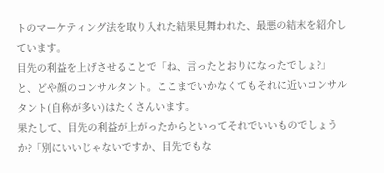トのマーケティング法を取り入れた結果見舞われた、最悪の結末を紹介しています。
目先の利益を上げさせることで「ね、言ったとおりになったでしょ?」と、どや顔のコンサルタント。ここまでいかなくてもそれに近いコンサルタント(自称が多い)はたくさんいます。
果たして、目先の利益が上がったからといってそれでいいものでしょうか?「別にいいじゃないですか、目先でもな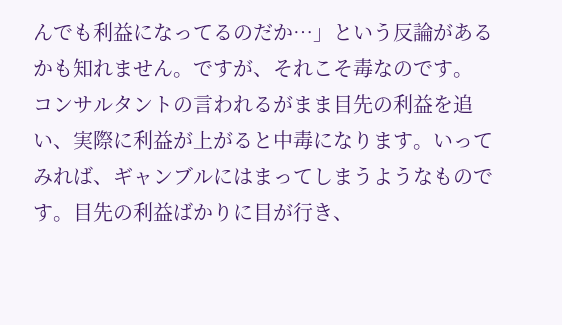んでも利益になってるのだか…」という反論があるかも知れません。ですが、それこそ毒なのです。
コンサルタントの言われるがまま目先の利益を追い、実際に利益が上がると中毒になります。いってみれば、ギャンブルにはまってしまうようなものです。目先の利益ばかりに目が行き、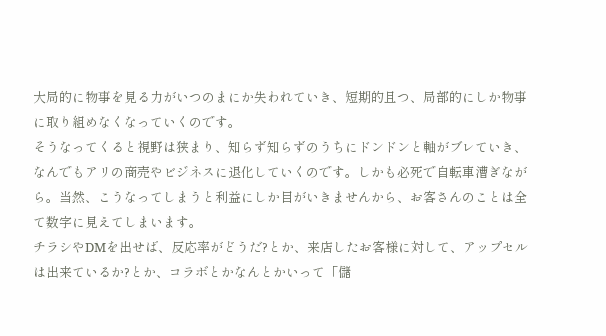大局的に物事を見る力がいつのまにか失われていき、短期的且つ、局部的にしか物事に取り組めなくなっていくのです。
そうなってくると視野は狭まり、知らず知らずのうちにドンドンと軸がブレていき、なんでもアリの商売やビジネスに退化していくのです。しかも必死で自転車漕ぎながら。当然、こうなってしまうと利益にしか目がいきませんから、お客さんのことは全て数字に見えてしまいます。
チラシやDMを出せば、反応率がどうだ?とか、来店したお客様に対して、アップセルは出来ているか?とか、コラボとかなんとかいって「儲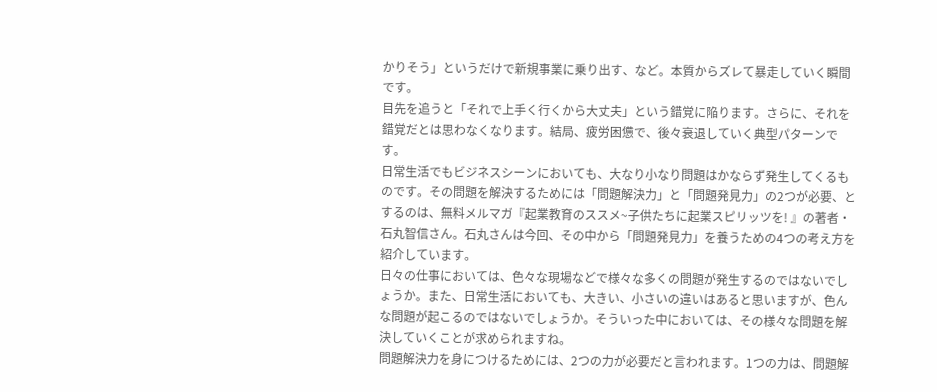かりそう」というだけで新規事業に乗り出す、など。本質からズレて暴走していく瞬間です。
目先を追うと「それで上手く行くから大丈夫」という錯覚に陥ります。さらに、それを錯覚だとは思わなくなります。結局、疲労困憊で、後々衰退していく典型パターンです。
日常生活でもビジネスシーンにおいても、大なり小なり問題はかならず発生してくるものです。その問題を解決するためには「問題解決力」と「問題発見力」の2つが必要、とするのは、無料メルマガ『起業教育のススメ~子供たちに起業スピリッツを! 』の著者・石丸智信さん。石丸さんは今回、その中から「問題発見力」を養うための4つの考え方を紹介しています。
日々の仕事においては、色々な現場などで様々な多くの問題が発生するのではないでしょうか。また、日常生活においても、大きい、小さいの違いはあると思いますが、色んな問題が起こるのではないでしょうか。そういった中においては、その様々な問題を解決していくことが求められますね。
問題解決力を身につけるためには、2つの力が必要だと言われます。1つの力は、問題解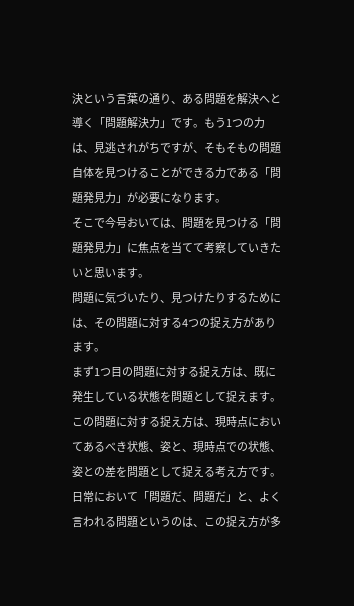決という言葉の通り、ある問題を解決へと導く「問題解決力」です。もう1つの力は、見逃されがちですが、そもそもの問題自体を見つけることができる力である「問題発見力」が必要になります。
そこで今号おいては、問題を見つける「問題発見力」に焦点を当てて考察していきたいと思います。
問題に気づいたり、見つけたりするためには、その問題に対する4つの捉え方があります。
まず1つ目の問題に対する捉え方は、既に発生している状態を問題として捉えます。この問題に対する捉え方は、現時点においてあるべき状態、姿と、現時点での状態、姿との差を問題として捉える考え方です。日常において「問題だ、問題だ」と、よく言われる問題というのは、この捉え方が多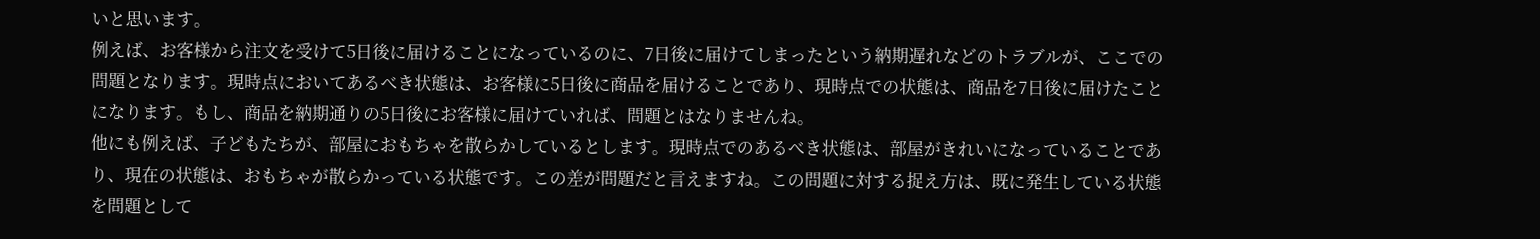いと思います。
例えば、お客様から注文を受けて5日後に届けることになっているのに、7日後に届けてしまったという納期遅れなどのトラブルが、ここでの問題となります。現時点においてあるべき状態は、お客様に5日後に商品を届けることであり、現時点での状態は、商品を7日後に届けたことになります。もし、商品を納期通りの5日後にお客様に届けていれば、問題とはなりませんね。
他にも例えば、子どもたちが、部屋におもちゃを散らかしているとします。現時点でのあるべき状態は、部屋がきれいになっていることであり、現在の状態は、おもちゃが散らかっている状態です。この差が問題だと言えますね。この問題に対する捉え方は、既に発生している状態を問題として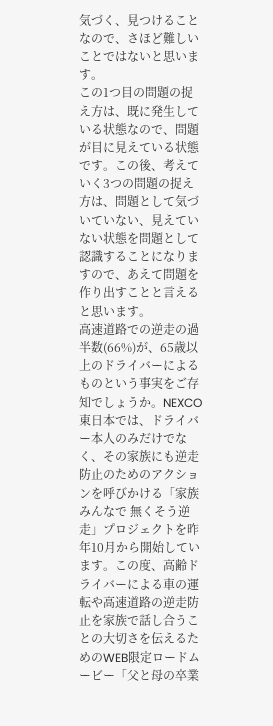気づく、見つけることなので、さほど難しいことではないと思います。
この1つ目の問題の捉え方は、既に発生している状態なので、問題が目に見えている状態です。この後、考えていく3つの問題の捉え方は、問題として気づいていない、見えていない状態を問題として認識することになりますので、あえて問題を作り出すことと言えると思います。
高速道路での逆走の過半数(66%)が、65歳以上のドライバーによるものという事実をご存知でしょうか。NEXCO東日本では、ドライバー本人のみだけでなく、その家族にも逆走防止のためのアクションを呼びかける「家族みんなで 無くそう逆走」プロジェクトを昨年10月から開始しています。この度、高齢ドライバーによる車の運転や高速道路の逆走防止を家族で話し合うことの大切さを伝えるためのWEB限定ロードムービー「父と母の卒業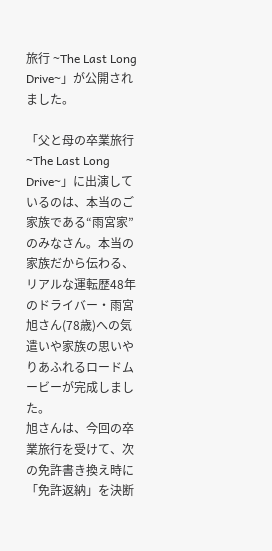旅行 ~The Last Long Drive~」が公開されました。

「父と母の卒業旅行 ~The Last Long Drive~」に出演しているのは、本当のご家族である“雨宮家”のみなさん。本当の家族だから伝わる、リアルな運転歴48年のドライバー・雨宮旭さん(78歳)への気遣いや家族の思いやりあふれるロードムービーが完成しました。
旭さんは、今回の卒業旅行を受けて、次の免許書き換え時に「免許返納」を決断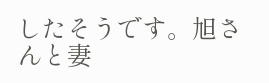したそうです。旭さんと妻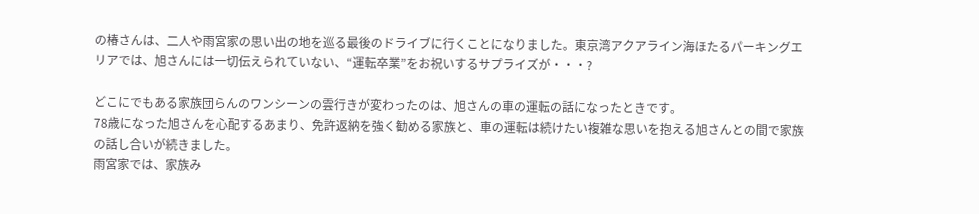の椿さんは、二人や雨宮家の思い出の地を巡る最後のドライブに行くことになりました。東京湾アクアライン海ほたるパーキングエリアでは、旭さんには一切伝えられていない、“運転卒業”をお祝いするサプライズが・・・?

どこにでもある家族団らんのワンシーンの雲行きが変わったのは、旭さんの車の運転の話になったときです。
78歳になった旭さんを心配するあまり、免許返納を強く勧める家族と、車の運転は続けたい複雑な思いを抱える旭さんとの間で家族の話し合いが続きました。
雨宮家では、家族み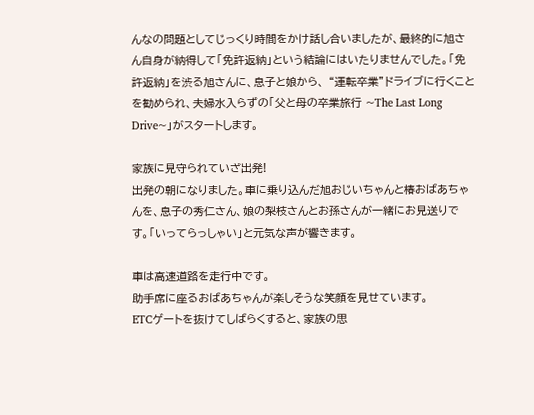んなの問題としてじっくり時間をかけ話し合いましたが、最終的に旭さん自身が納得して「免許返納」という結論にはいたりませんでした。「免許返納」を渋る旭さんに、息子と娘から、 “運転卒業”ドライブに行くことを勧められ、夫婦水入らずの「父と母の卒業旅行 ~The Last Long Drive~」がスタートします。

家族に見守られていざ出発!
出発の朝になりました。車に乗り込んだ旭おじいちゃんと椿おばあちゃんを、息子の秀仁さん、娘の梨枝さんとお孫さんが一緒にお見送りです。「いってらっしゃい」と元気な声が響きます。

車は高速道路を走行中です。
助手席に座るおばあちゃんが楽しそうな笑顔を見せています。
ETCゲートを抜けてしばらくすると、家族の思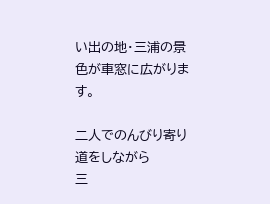い出の地・三浦の景色が車窓に広がります。

二人でのんびり寄り道をしながら
三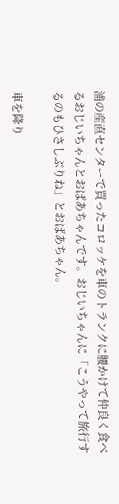浦の産直センターで買ったコロッケを車のトランクに腰かけて仲良く食べるおじいちゃんとおばあちゃんです。おじいちゃんに「こうやって旅行するのもひさしぶりね」とおばあちゃん。

車を降り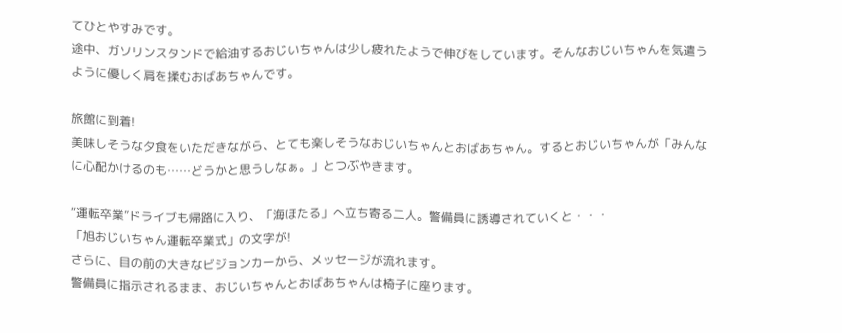てひとやすみです。
途中、ガソリンスタンドで給油するおじいちゃんは少し疲れたようで伸びをしています。そんなおじいちゃんを気遣うように優しく肩を揉むおばあちゃんです。

旅館に到着!
美味しそうな夕食をいただきながら、とても楽しそうなおじいちゃんとおばあちゃん。するとおじいちゃんが「みんなに心配かけるのも……どうかと思うしなぁ。」とつぶやきます。

“運転卒業”ドライブも帰路に入り、「海ほたる」へ立ち寄る二人。警備員に誘導されていくと・・・
「旭おじいちゃん運転卒業式」の文字が!
さらに、目の前の大きなビジョンカーから、メッセージが流れます。
警備員に指示されるまま、おじいちゃんとおばあちゃんは椅子に座ります。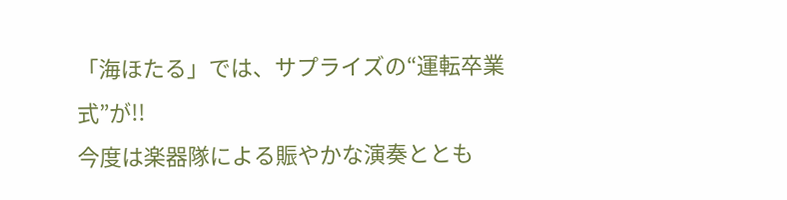「海ほたる」では、サプライズの“運転卒業式”が!!
今度は楽器隊による賑やかな演奏ととも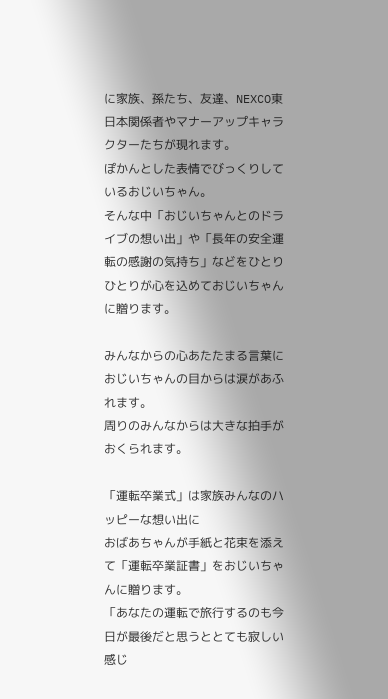に家族、孫たち、友達、NEXCO東日本関係者やマナーアップキャラクターたちが現れます。
ぽかんとした表情でびっくりしているおじいちゃん。
そんな中「おじいちゃんとのドライブの想い出」や「長年の安全運転の感謝の気持ち」などをひとりひとりが心を込めておじいちゃんに贈ります。

みんなからの心あたたまる言葉におじいちゃんの目からは涙があふれます。
周りのみんなからは大きな拍手がおくられます。

「運転卒業式」は家族みんなのハッピーな想い出に
おばあちゃんが手紙と花束を添えて「運転卒業証書」をおじいちゃんに贈ります。
「あなたの運転で旅行するのも今日が最後だと思うととても寂しい感じ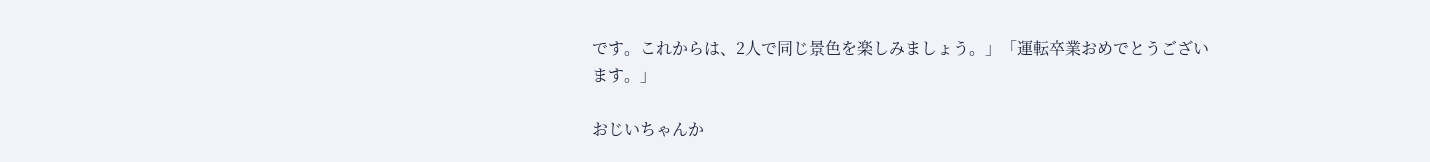です。これからは、2人で同じ景色を楽しみましょう。」「運転卒業おめでとうございます。」

おじいちゃんか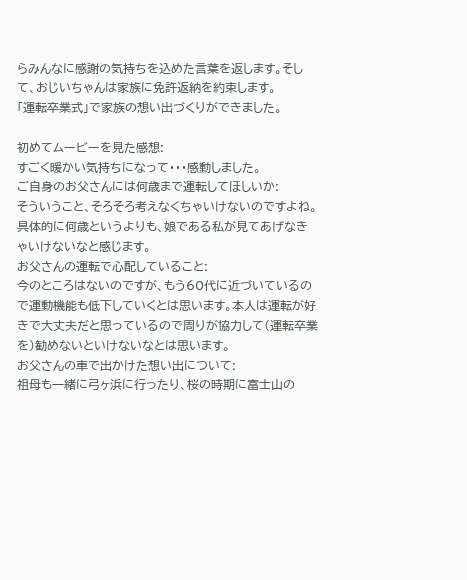らみんなに感謝の気持ちを込めた言葉を返します。そして、おじいちゃんは家族に免許返納を約束します。
「運転卒業式」で家族の想い出づくりができました。

初めてムービーを見た感想:
すごく暖かい気持ちになって・・・感動しました。
ご自身のお父さんには何歳まで運転してほしいか:
そういうこと、そろそろ考えなくちゃいけないのですよね。具体的に何歳というよりも、娘である私が見てあげなきゃいけないなと感じます。
お父さんの運転で心配していること:
今のところはないのですが、もう60代に近づいているので運動機能も低下していくとは思います。本人は運転が好きで大丈夫だと思っているので周りが協力して(運転卒業を)勧めないといけないなとは思います。
お父さんの車で出かけた想い出について:
祖母も一緒に弓ヶ浜に行ったり、桜の時期に富士山の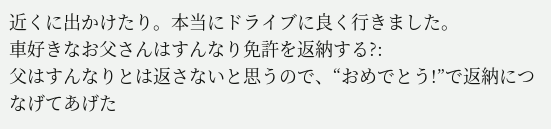近くに出かけたり。本当にドライブに良く行きました。
車好きなお父さんはすんなり免許を返納する?:
父はすんなりとは返さないと思うので、“おめでとう!”で返納につなげてあげた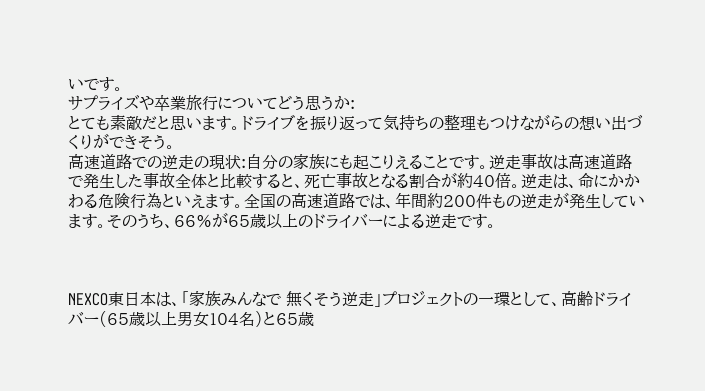いです。
サプライズや卒業旅行についてどう思うか:
とても素敵だと思います。ドライブを振り返って気持ちの整理もつけながらの想い出づくりができそう。
高速道路での逆走の現状:自分の家族にも起こりえることです。逆走事故は高速道路で発生した事故全体と比較すると、死亡事故となる割合が約40倍。逆走は、命にかかわる危険行為といえます。全国の高速道路では、年間約200件もの逆走が発生しています。そのうち、66%が65歳以上のドライバーによる逆走です。



NEXCO東日本は、「家族みんなで 無くそう逆走」プロジェクトの一環として、高齢ドライバー(65歳以上男女104名)と65歳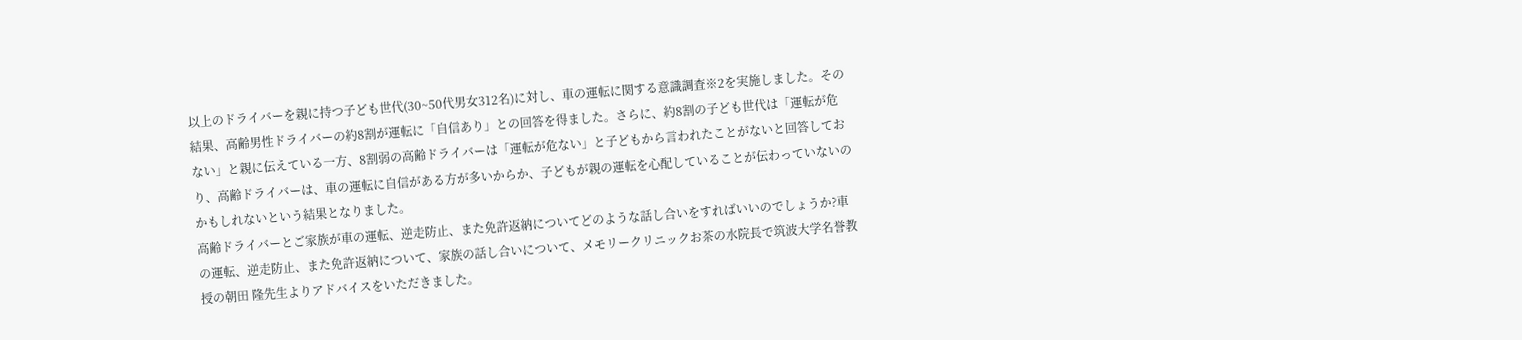以上のドライバーを親に持つ子ども世代(30~50代男女312名)に対し、車の運転に関する意識調査※2を実施しました。その結果、高齢男性ドライバーの約8割が運転に「自信あり」との回答を得ました。さらに、約8割の子ども世代は「運転が危ない」と親に伝えている一方、8割弱の高齢ドライバーは「運転が危ない」と子どもから言われたことがないと回答しており、高齢ドライバーは、車の運転に自信がある方が多いからか、子どもが親の運転を心配していることが伝わっていないのかもしれないという結果となりました。
高齢ドライバーとご家族が車の運転、逆走防止、また免許返納についてどのような話し合いをすればいいのでしょうか?車の運転、逆走防止、また免許返納について、家族の話し合いについて、メモリークリニックお茶の水院長で筑波大学名誉教授の朝田 隆先生よりアドバイスをいただきました。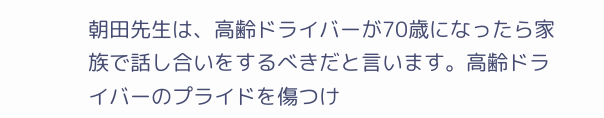朝田先生は、高齢ドライバーが70歳になったら家族で話し合いをするべきだと言います。高齢ドライバーのプライドを傷つけ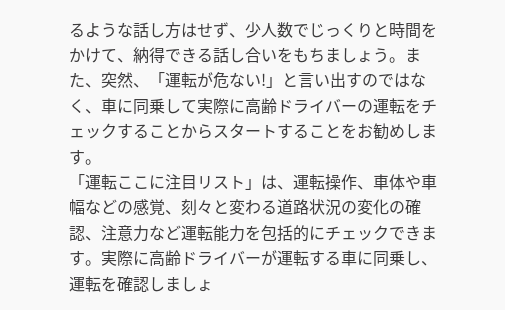るような話し方はせず、少人数でじっくりと時間をかけて、納得できる話し合いをもちましょう。また、突然、「運転が危ない!」と言い出すのではなく、車に同乗して実際に高齢ドライバーの運転をチェックすることからスタートすることをお勧めします。
「運転ここに注目リスト」は、運転操作、車体や車幅などの感覚、刻々と変わる道路状況の変化の確認、注意力など運転能力を包括的にチェックできます。実際に高齢ドライバーが運転する車に同乗し、運転を確認しましょ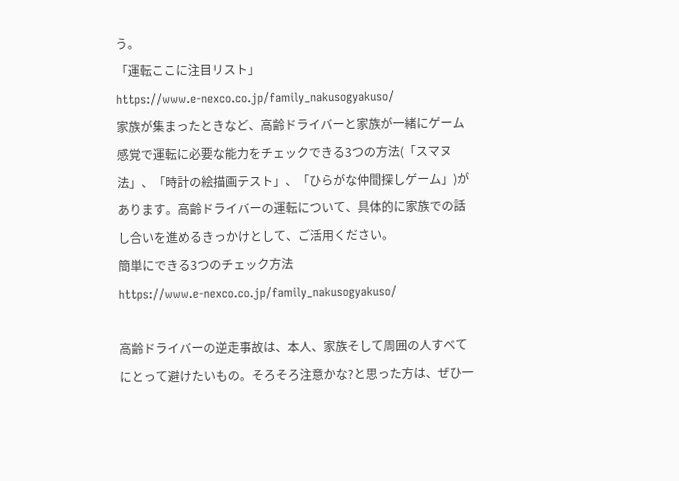う。
「運転ここに注目リスト」
https://www.e-nexco.co.jp/family_nakusogyakuso/
家族が集まったときなど、高齢ドライバーと家族が一緒にゲーム感覚で運転に必要な能力をチェックできる3つの方法(「スマヌ法」、「時計の絵描画テスト」、「ひらがな仲間探しゲーム」)があります。高齢ドライバーの運転について、具体的に家族での話し合いを進めるきっかけとして、ご活用ください。
簡単にできる3つのチェック方法
https://www.e-nexco.co.jp/family_nakusogyakuso/

高齢ドライバーの逆走事故は、本人、家族そして周囲の人すべてにとって避けたいもの。そろそろ注意かな?と思った方は、ぜひ一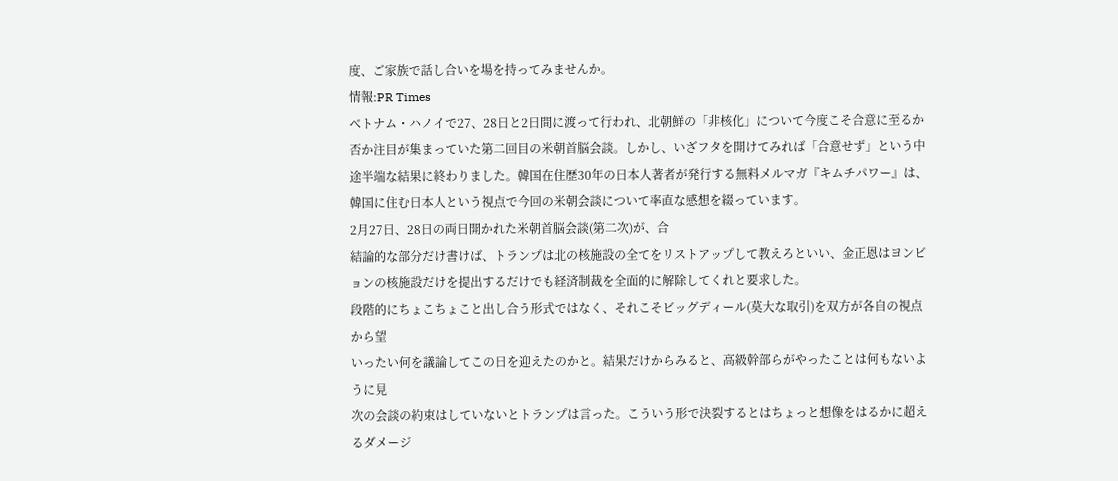度、ご家族で話し合いを場を持ってみませんか。
情報:PR Times
ベトナム・ハノイで27、28日と2日間に渡って行われ、北朝鮮の「非核化」について今度こそ合意に至るか否か注目が集まっていた第二回目の米朝首脳会談。しかし、いざフタを開けてみれば「合意せず」という中途半端な結果に終わりました。韓国在住歴30年の日本人著者が発行する無料メルマガ『キムチパワー』は、韓国に住む日本人という視点で今回の米朝会談について率直な感想を綴っています。
2月27日、28日の両日開かれた米朝首脳会談(第二次)が、合
結論的な部分だけ書けば、トランプは北の核施設の全てをリストアップして教えろといい、金正恩はヨンビョンの核施設だけを提出するだけでも経済制裁を全面的に解除してくれと要求した。
段階的にちょこちょこと出し合う形式ではなく、それこそビッグディール(莫大な取引)を双方が各自の視点から望
いったい何を議論してこの日を迎えたのかと。結果だけからみると、高級幹部らがやったことは何もないように見
次の会談の約束はしていないとトランプは言った。こういう形で決裂するとはちょっと想像をはるかに超えるダメージ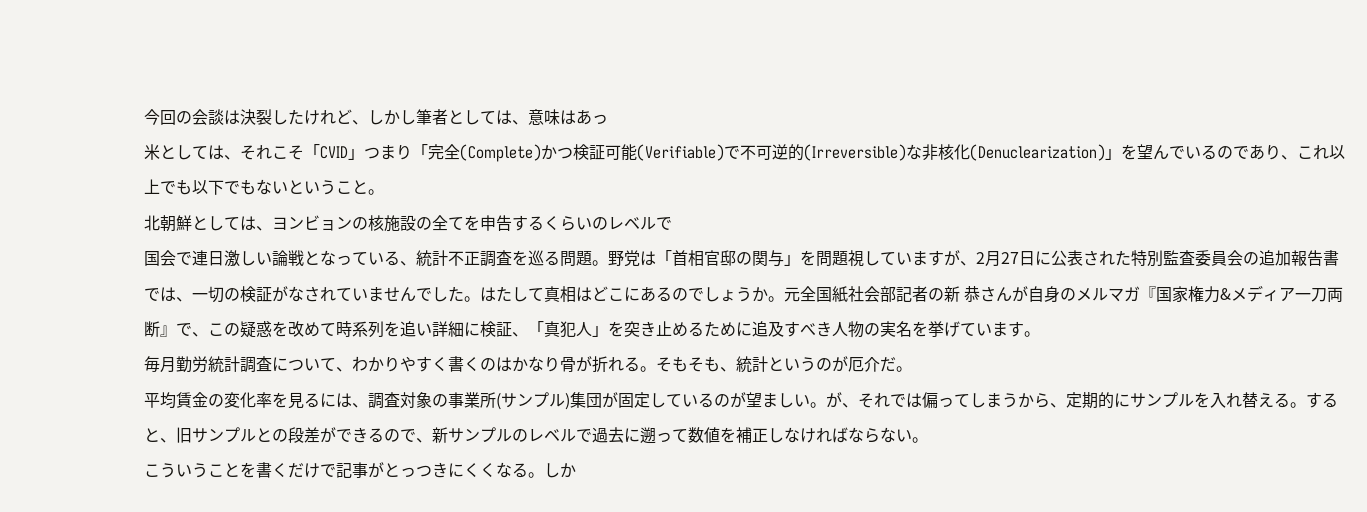今回の会談は決裂したけれど、しかし筆者としては、意味はあっ
米としては、それこそ「CVID」つまり「完全(Complete)かつ検証可能(Verifiable)で不可逆的(Irreversible)な非核化(Denuclearization)」を望んでいるのであり、これ以上でも以下でもないということ。
北朝鮮としては、ヨンビョンの核施設の全てを申告するくらいのレベルで
国会で連日激しい論戦となっている、統計不正調査を巡る問題。野党は「首相官邸の関与」を問題視していますが、2月27日に公表された特別監査委員会の追加報告書では、一切の検証がなされていませんでした。はたして真相はどこにあるのでしょうか。元全国紙社会部記者の新 恭さんが自身のメルマガ『国家権力&メディア一刀両断』で、この疑惑を改めて時系列を追い詳細に検証、「真犯人」を突き止めるために追及すべき人物の実名を挙げています。
毎月勤労統計調査について、わかりやすく書くのはかなり骨が折れる。そもそも、統計というのが厄介だ。
平均賃金の変化率を見るには、調査対象の事業所(サンプル)集団が固定しているのが望ましい。が、それでは偏ってしまうから、定期的にサンプルを入れ替える。すると、旧サンプルとの段差ができるので、新サンプルのレベルで過去に遡って数値を補正しなければならない。
こういうことを書くだけで記事がとっつきにくくなる。しか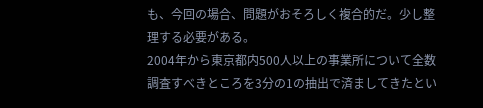も、今回の場合、問題がおそろしく複合的だ。少し整理する必要がある。
2004年から東京都内500人以上の事業所について全数調査すべきところを3分の1の抽出で済ましてきたとい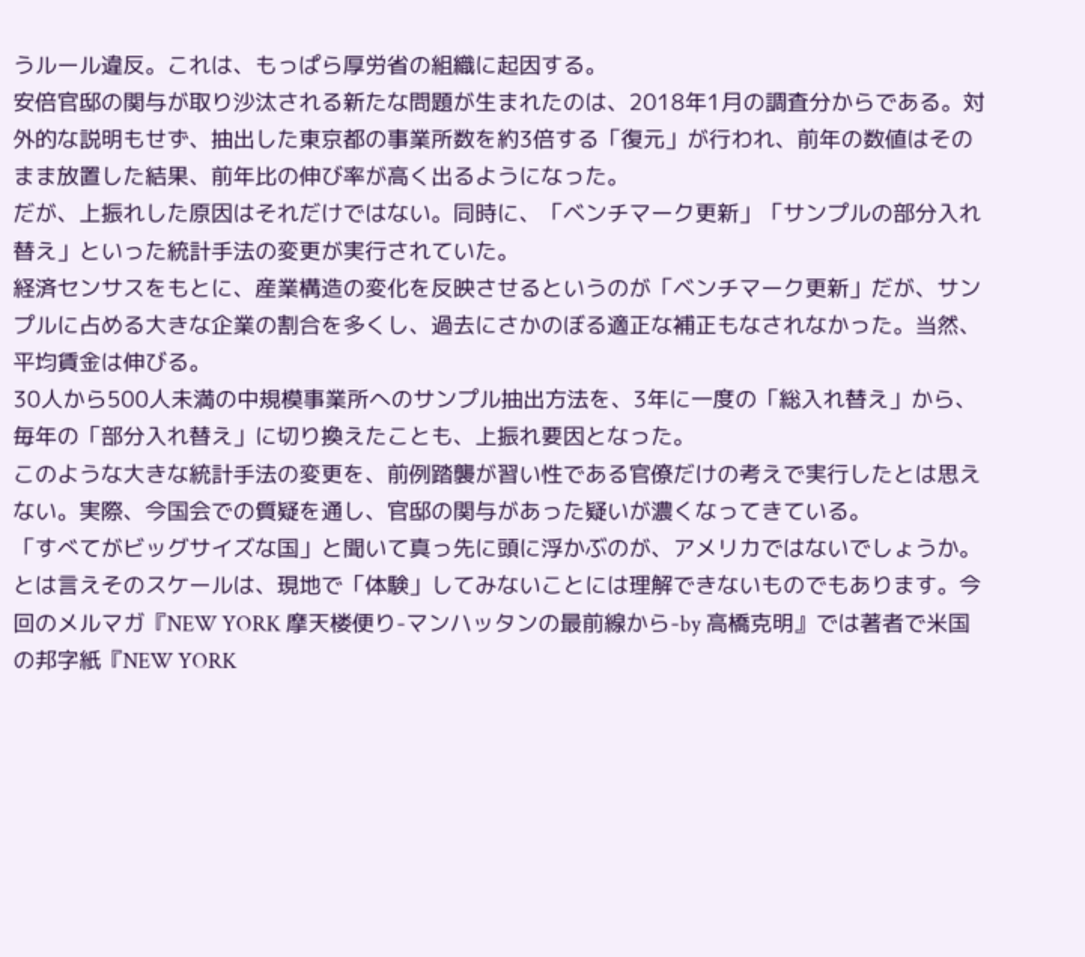うルール違反。これは、もっぱら厚労省の組織に起因する。
安倍官邸の関与が取り沙汰される新たな問題が生まれたのは、2018年1月の調査分からである。対外的な説明もせず、抽出した東京都の事業所数を約3倍する「復元」が行われ、前年の数値はそのまま放置した結果、前年比の伸び率が高く出るようになった。
だが、上振れした原因はそれだけではない。同時に、「ベンチマーク更新」「サンプルの部分入れ替え」といった統計手法の変更が実行されていた。
経済センサスをもとに、産業構造の変化を反映させるというのが「ベンチマーク更新」だが、サンプルに占める大きな企業の割合を多くし、過去にさかのぼる適正な補正もなされなかった。当然、平均賃金は伸びる。
30人から500人未満の中規模事業所へのサンプル抽出方法を、3年に一度の「総入れ替え」から、毎年の「部分入れ替え」に切り換えたことも、上振れ要因となった。
このような大きな統計手法の変更を、前例踏襲が習い性である官僚だけの考えで実行したとは思えない。実際、今国会での質疑を通し、官邸の関与があった疑いが濃くなってきている。
「すべてがビッグサイズな国」と聞いて真っ先に頭に浮かぶのが、アメリカではないでしょうか。とは言えそのスケールは、現地で「体験」してみないことには理解できないものでもあります。今回のメルマガ『NEW YORK 摩天楼便り-マンハッタンの最前線から-by 高橋克明』では著者で米国の邦字紙『NEW YORK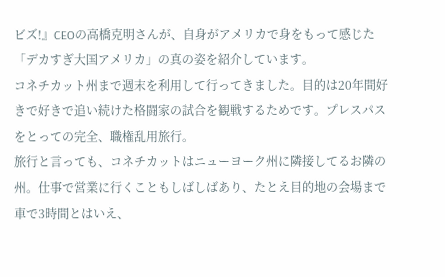ビズ!』CEOの高橋克明さんが、自身がアメリカで身をもって感じた「デカすぎ大国アメリカ」の真の姿を紹介しています。
コネチカット州まで週末を利用して行ってきました。目的は20年間好きで好きで追い続けた格闘家の試合を観戦するためです。プレスパスをとっての完全、職権乱用旅行。
旅行と言っても、コネチカットはニューヨーク州に隣接してるお隣の州。仕事で営業に行くこともしばしばあり、たとえ目的地の会場まで車で3時間とはいえ、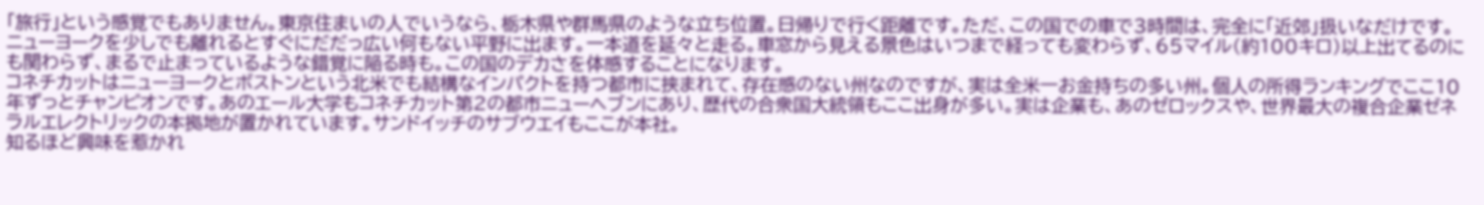「旅行」という感覚でもありません。東京住まいの人でいうなら、栃木県や群馬県のような立ち位置。日帰りで行く距離です。ただ、この国での車で3時間は、完全に「近郊」扱いなだけです。
ニューヨークを少しでも離れるとすぐにだだっ広い何もない平野に出ます。一本道を延々と走る。車窓から見える景色はいつまで経っても変わらず、65マイル(約100キロ)以上出てるのにも関わらず、まるで止まっているような錯覚に陥る時も。この国のデカさを体感することになります。
コネチカットはニューヨークとボストンという北米でも結構なインパクトを持つ都市に挟まれて、存在感のない州なのですが、実は全米一お金持ちの多い州。個人の所得ランキングでここ10年ずっとチャンピオンです。あのエール大学もコネチカット第2の都市ニューヘブンにあり、歴代の合衆国大統領もここ出身が多い。実は企業も、あのゼロックスや、世界最大の複合企業ゼネラルエレクトリックの本拠地が置かれています。サンドイッチのサブウエイもここが本社。
知るほど興味を惹かれ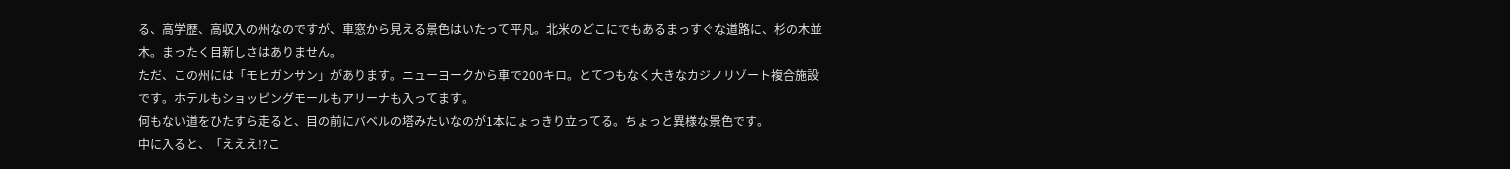る、高学歴、高収入の州なのですが、車窓から見える景色はいたって平凡。北米のどこにでもあるまっすぐな道路に、杉の木並木。まったく目新しさはありません。
ただ、この州には「モヒガンサン」があります。ニューヨークから車で200キロ。とてつもなく大きなカジノリゾート複合施設です。ホテルもショッピングモールもアリーナも入ってます。
何もない道をひたすら走ると、目の前にバベルの塔みたいなのが1本にょっきり立ってる。ちょっと異様な景色です。
中に入ると、「えええ!?こ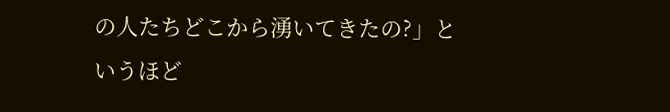の人たちどこから湧いてきたの?」というほど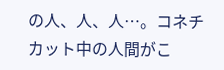の人、人、人…。コネチカット中の人間がこ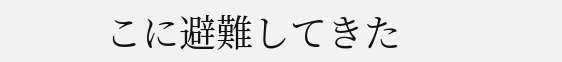こに避難してきた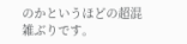のかというほどの超混雑ぶりです。